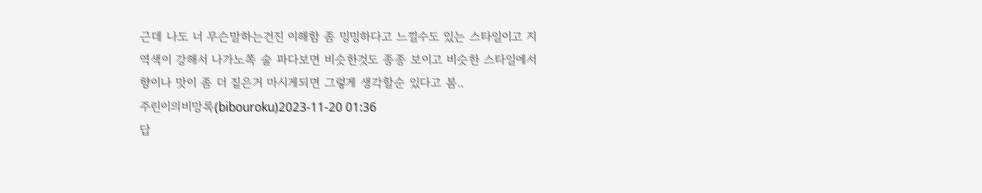근데 나도 너 무슨말하는건진 이해함 좀 밍밍하다고 느낄수도 있는 스타일이고 지역색이 강해서 나가노쪽 술 파다보면 비슷한것도 종종 보이고 비슷한 스타일에서 향이나 맛이 좀 더 짙은거 마시게되면 그렇게 생각할순 있다고 봄..
주린이의비망록(bibouroku)2023-11-20 01:36
답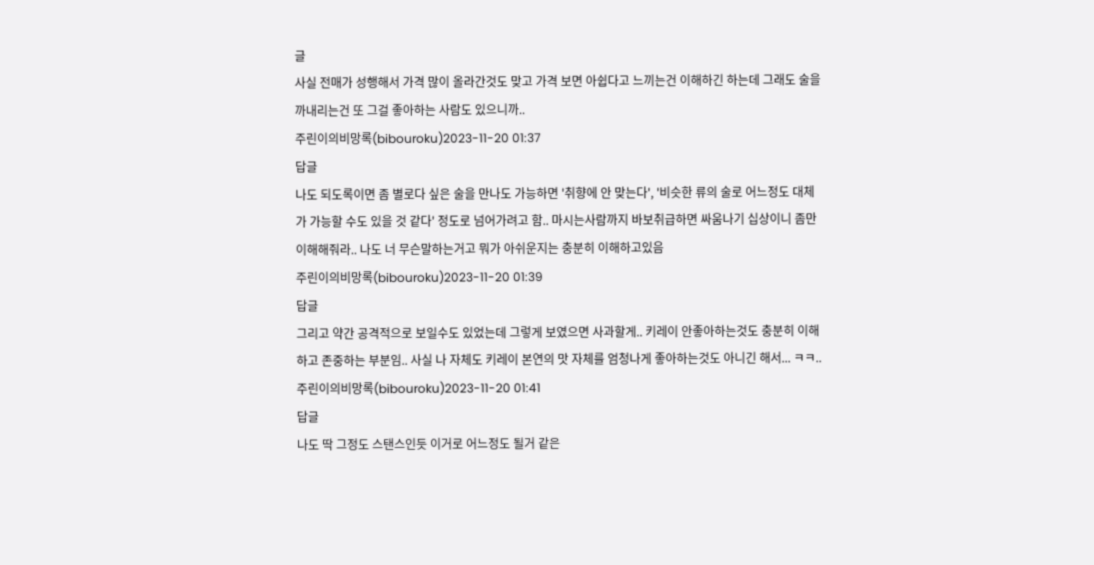글
사실 전매가 성행해서 가격 많이 올라간것도 맞고 가격 보면 아쉽다고 느끼는건 이해하긴 하는데 그래도 술을 까내리는건 또 그걸 좋아하는 사람도 있으니까..
주린이의비망록(bibouroku)2023-11-20 01:37
답글
나도 되도록이면 좀 별로다 싶은 술을 만나도 가능하면 '취향에 안 맞는다', '비슷한 류의 술로 어느정도 대체가 가능할 수도 있을 것 같다' 정도로 넘어가려고 함.. 마시는사람까지 바보취급하면 싸움나기 십상이니 좀만 이해해줘라.. 나도 너 무슨말하는거고 뭐가 아쉬운지는 충분히 이해하고있음
주린이의비망록(bibouroku)2023-11-20 01:39
답글
그리고 약간 공격적으로 보일수도 있었는데 그렇게 보였으면 사과할게.. 키레이 안좋아하는것도 충분히 이해하고 존중하는 부분임.. 사실 나 자체도 키레이 본연의 맛 자체를 엄청나게 좋아하는것도 아니긴 해서... ㅋㅋ..
주린이의비망록(bibouroku)2023-11-20 01:41
답글
나도 딱 그정도 스탠스인듯 이거로 어느정도 될거 같은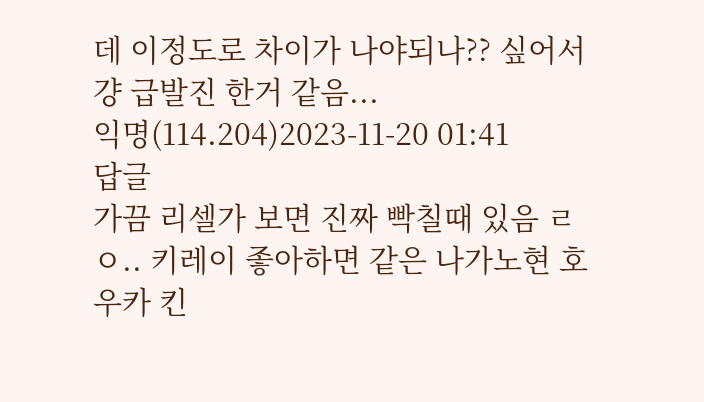데 이정도로 차이가 나야되나?? 싶어서 걍 급발진 한거 같음...
익명(114.204)2023-11-20 01:41
답글
가끔 리셀가 보면 진짜 빡칠때 있음 ㄹㅇ.. 키레이 좋아하면 같은 나가노현 호우카 킨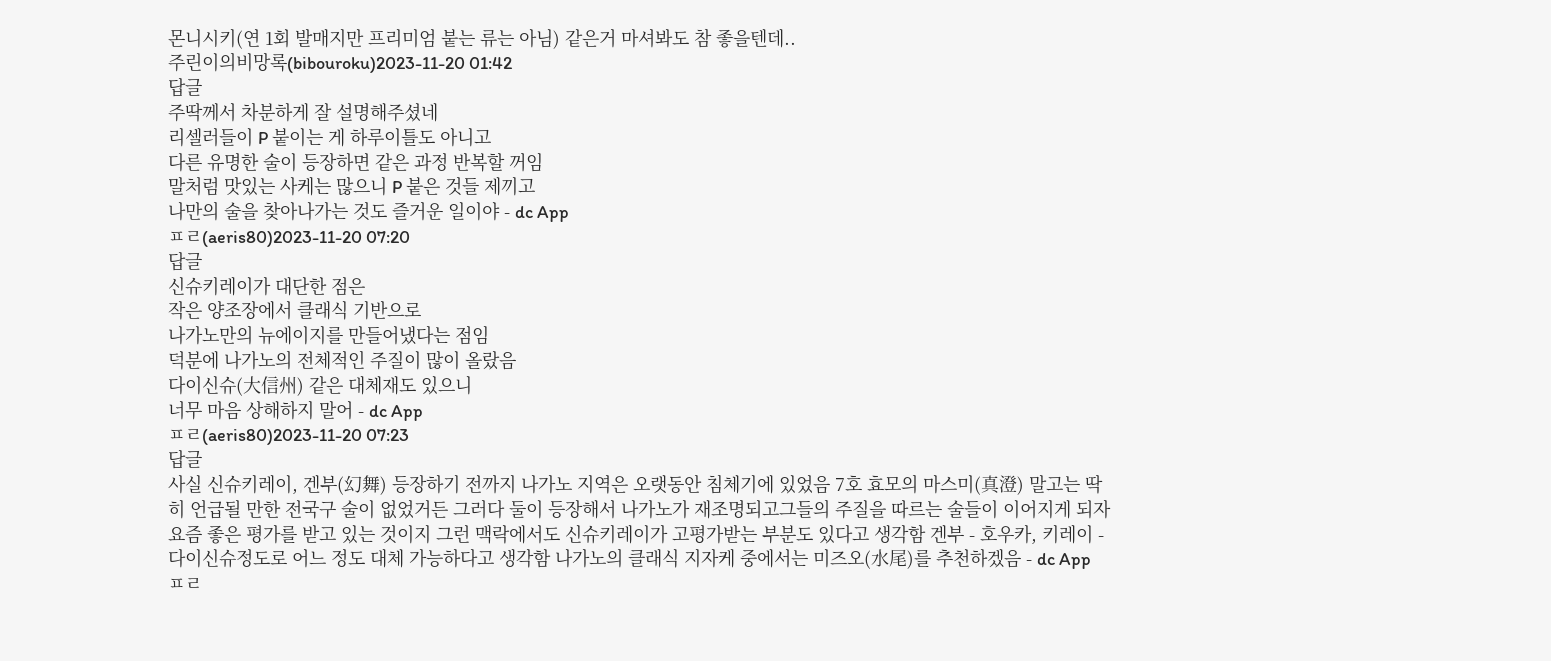몬니시키(연 1회 발매지만 프리미엄 붙는 류는 아님) 같은거 마셔봐도 참 좋을텐데..
주린이의비망록(bibouroku)2023-11-20 01:42
답글
주딱께서 차분하게 잘 설명해주셨네
리셀러들이 P 붙이는 게 하루이틀도 아니고
다른 유명한 술이 등장하면 같은 과정 반복할 꺼임
말처럼 맛있는 사케는 많으니 P 붙은 것들 제끼고
나만의 술을 찾아나가는 것도 즐거운 일이야 - dc App
ㅍㄹ(aeris80)2023-11-20 07:20
답글
신슈키레이가 대단한 점은
작은 양조장에서 클래식 기반으로
나가노만의 뉴에이지를 만들어냈다는 점임
덕분에 나가노의 전체적인 주질이 많이 올랐음
다이신슈(大信州) 같은 대체재도 있으니
너무 마음 상해하지 말어 - dc App
ㅍㄹ(aeris80)2023-11-20 07:23
답글
사실 신슈키레이, 겐부(幻舞) 등장하기 전까지 나가노 지역은 오랫동안 침체기에 있었음 7호 효모의 마스미(真澄) 말고는 딱히 언급될 만한 전국구 술이 없었거든 그러다 둘이 등장해서 나가노가 재조명되고그들의 주질을 따르는 술들이 이어지게 되자 요즘 좋은 평가를 받고 있는 것이지 그런 맥락에서도 신슈키레이가 고평가받는 부분도 있다고 생각함 겐부 - 호우카, 키레이 - 다이신슈정도로 어느 정도 대체 가능하다고 생각함 나가노의 클래식 지자케 중에서는 미즈오(水尾)를 추천하겠음 - dc App
ㅍㄹ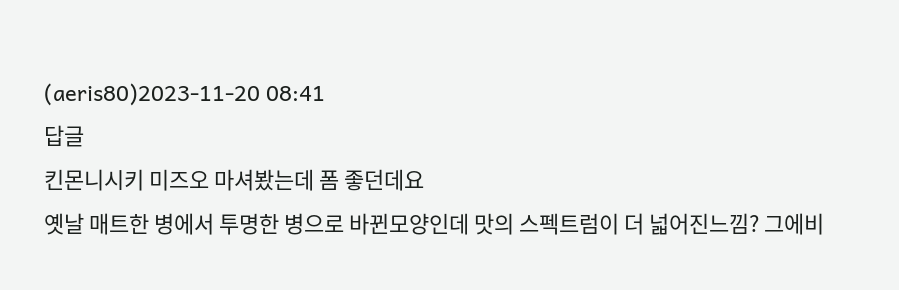(aeris80)2023-11-20 08:41
답글
킨몬니시키 미즈오 마셔봤는데 폼 좋던데요
옛날 매트한 병에서 투명한 병으로 바뀐모양인데 맛의 스펙트럼이 더 넓어진느낌? 그에비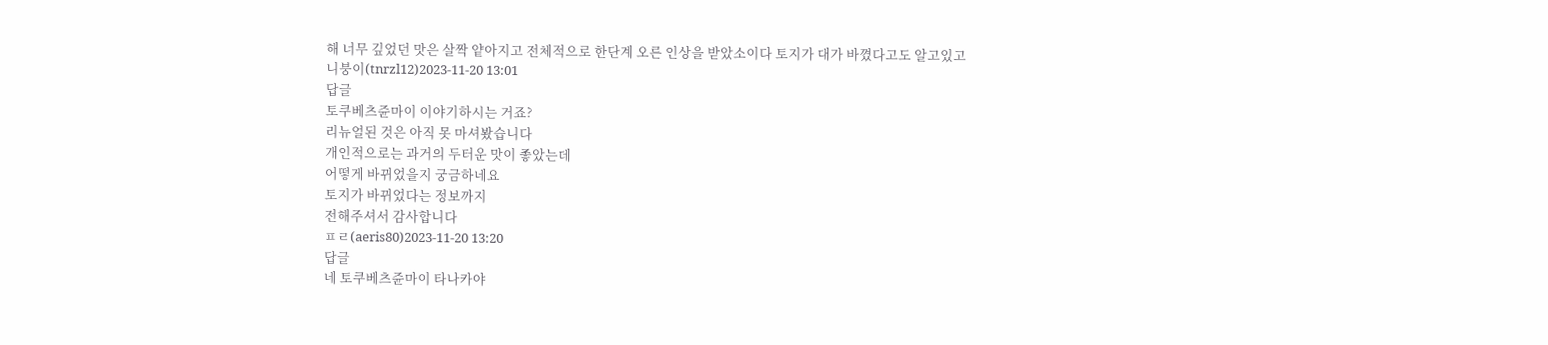해 너무 깊었던 맛은 살짝 얕아지고 전체적으로 한단계 오른 인상을 받았소이다 토지가 대가 바꼈다고도 알고있고
니붕이(tnrzl12)2023-11-20 13:01
답글
토쿠베츠쥰마이 이야기하시는 거죠?
리뉴얼된 것은 아직 못 마셔봤습니다
개인적으로는 과거의 두터운 맛이 좋았는데
어떻게 바뀌었을지 궁금하네요
토지가 바뀌었다는 정보까지
전해주셔서 감사합니다
ㅍㄹ(aeris80)2023-11-20 13:20
답글
네 토쿠베츠쥰마이 타나카야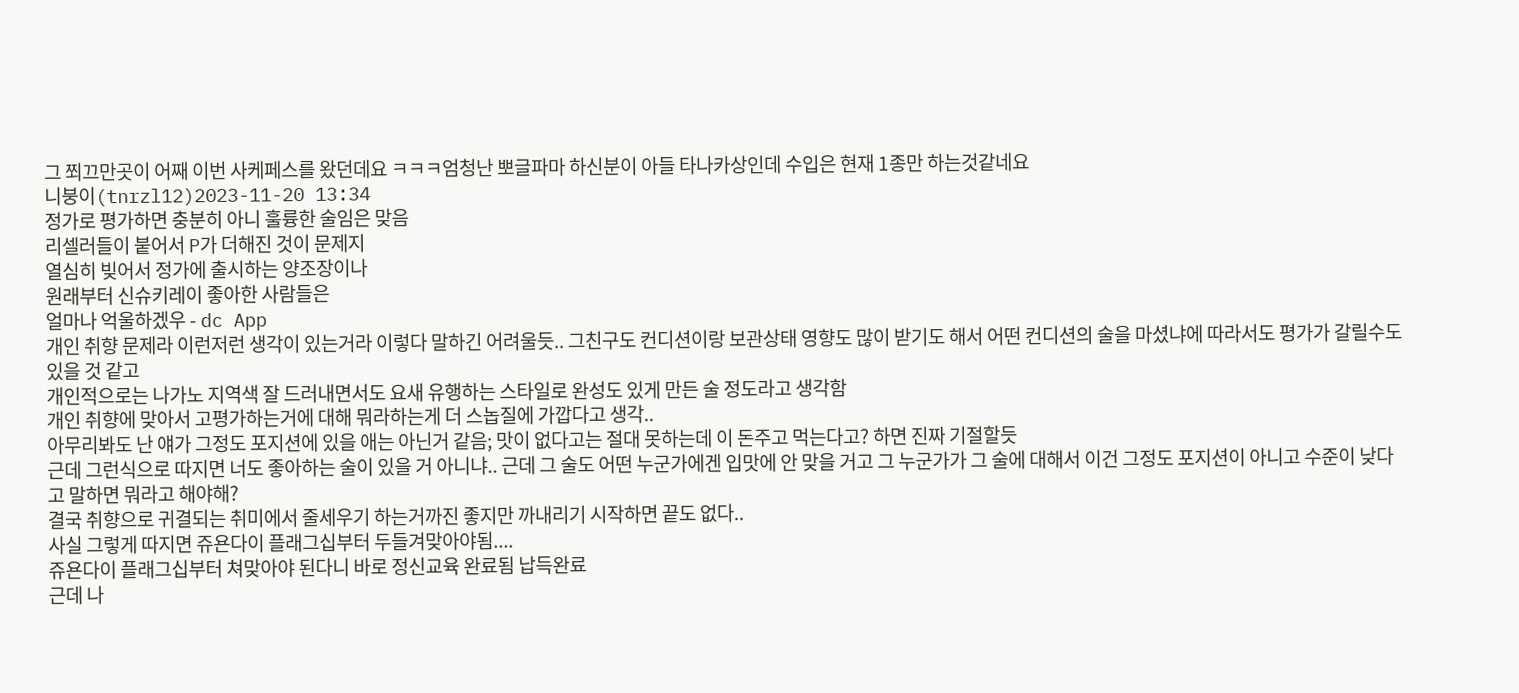그 쬐끄만곳이 어째 이번 사케페스를 왔던데요 ㅋㅋㅋ엄청난 뽀글파마 하신분이 아들 타나카상인데 수입은 현재 1종만 하는것같네요
니붕이(tnrzl12)2023-11-20 13:34
정가로 평가하면 충분히 아니 훌륭한 술임은 맞음
리셀러들이 붙어서 P가 더해진 것이 문제지
열심히 빚어서 정가에 출시하는 양조장이나
원래부터 신슈키레이 좋아한 사람들은
얼마나 억울하겠우 - dc App
개인 취향 문제라 이런저런 생각이 있는거라 이렇다 말하긴 어려울듯.. 그친구도 컨디션이랑 보관상태 영향도 많이 받기도 해서 어떤 컨디션의 술을 마셨냐에 따라서도 평가가 갈릴수도 있을 것 같고
개인적으로는 나가노 지역색 잘 드러내면서도 요새 유행하는 스타일로 완성도 있게 만든 술 정도라고 생각함
개인 취향에 맞아서 고평가하는거에 대해 뭐라하는게 더 스놉질에 가깝다고 생각..
아무리봐도 난 얘가 그정도 포지션에 있을 애는 아닌거 같음; 맛이 없다고는 절대 못하는데 이 돈주고 먹는다고? 하면 진짜 기절할듯
근데 그런식으로 따지면 너도 좋아하는 술이 있을 거 아니냐.. 근데 그 술도 어떤 누군가에겐 입맛에 안 맞을 거고 그 누군가가 그 술에 대해서 이건 그정도 포지션이 아니고 수준이 낮다고 말하면 뭐라고 해야해?
결국 취향으로 귀결되는 취미에서 줄세우기 하는거까진 좋지만 까내리기 시작하면 끝도 없다..
사실 그렇게 따지면 쥬욘다이 플래그십부터 두들겨맞아야됨....
쥬욘다이 플래그십부터 쳐맞아야 된다니 바로 정신교육 완료됨 납득완료
근데 나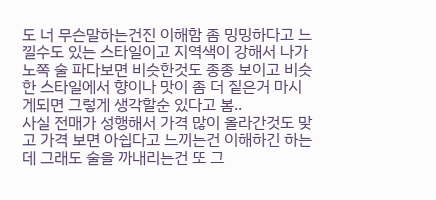도 너 무슨말하는건진 이해함 좀 밍밍하다고 느낄수도 있는 스타일이고 지역색이 강해서 나가노쪽 술 파다보면 비슷한것도 종종 보이고 비슷한 스타일에서 향이나 맛이 좀 더 짙은거 마시게되면 그렇게 생각할순 있다고 봄..
사실 전매가 성행해서 가격 많이 올라간것도 맞고 가격 보면 아쉽다고 느끼는건 이해하긴 하는데 그래도 술을 까내리는건 또 그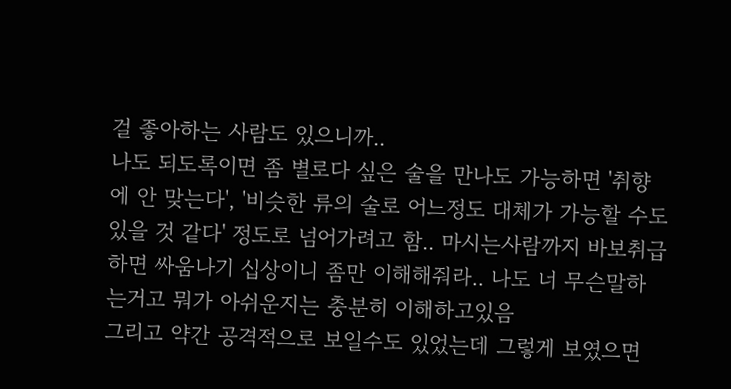걸 좋아하는 사람도 있으니까..
나도 되도록이면 좀 별로다 싶은 술을 만나도 가능하면 '취향에 안 맞는다', '비슷한 류의 술로 어느정도 대체가 가능할 수도 있을 것 같다' 정도로 넘어가려고 함.. 마시는사람까지 바보취급하면 싸움나기 십상이니 좀만 이해해줘라.. 나도 너 무슨말하는거고 뭐가 아쉬운지는 충분히 이해하고있음
그리고 약간 공격적으로 보일수도 있었는데 그렇게 보였으면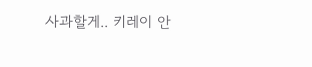사과할게.. 키레이 안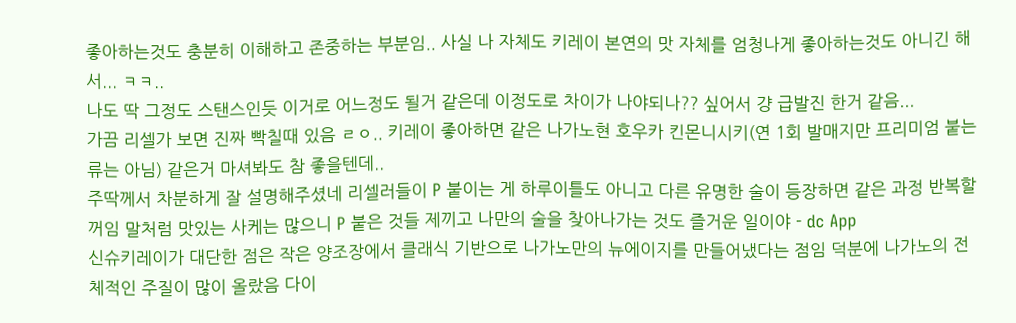좋아하는것도 충분히 이해하고 존중하는 부분임.. 사실 나 자체도 키레이 본연의 맛 자체를 엄청나게 좋아하는것도 아니긴 해서... ㅋㅋ..
나도 딱 그정도 스탠스인듯 이거로 어느정도 될거 같은데 이정도로 차이가 나야되나?? 싶어서 걍 급발진 한거 같음...
가끔 리셀가 보면 진짜 빡칠때 있음 ㄹㅇ.. 키레이 좋아하면 같은 나가노현 호우카 킨몬니시키(연 1회 발매지만 프리미엄 붙는 류는 아님) 같은거 마셔봐도 참 좋을텐데..
주딱께서 차분하게 잘 설명해주셨네 리셀러들이 P 붙이는 게 하루이틀도 아니고 다른 유명한 술이 등장하면 같은 과정 반복할 꺼임 말처럼 맛있는 사케는 많으니 P 붙은 것들 제끼고 나만의 술을 찾아나가는 것도 즐거운 일이야 - dc App
신슈키레이가 대단한 점은 작은 양조장에서 클래식 기반으로 나가노만의 뉴에이지를 만들어냈다는 점임 덕분에 나가노의 전체적인 주질이 많이 올랐음 다이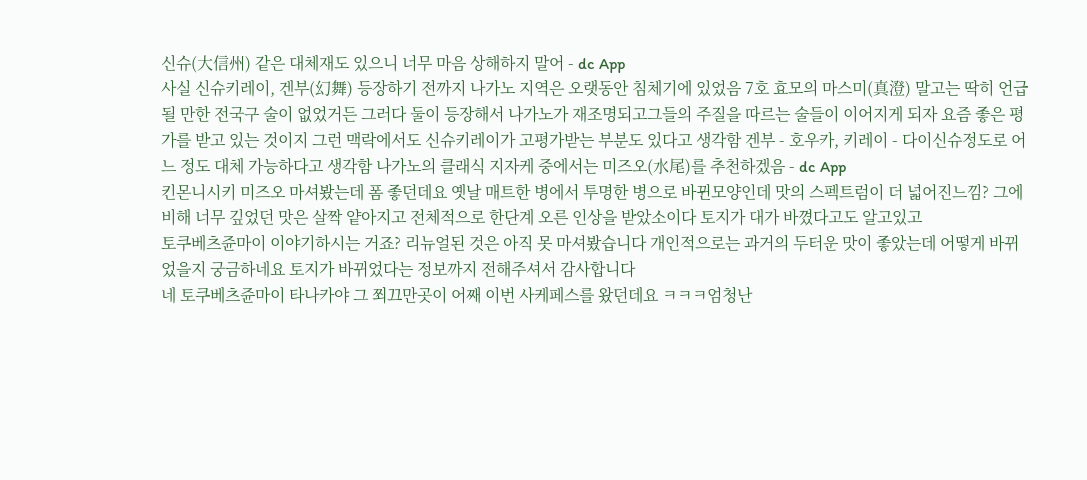신슈(大信州) 같은 대체재도 있으니 너무 마음 상해하지 말어 - dc App
사실 신슈키레이, 겐부(幻舞) 등장하기 전까지 나가노 지역은 오랫동안 침체기에 있었음 7호 효모의 마스미(真澄) 말고는 딱히 언급될 만한 전국구 술이 없었거든 그러다 둘이 등장해서 나가노가 재조명되고그들의 주질을 따르는 술들이 이어지게 되자 요즘 좋은 평가를 받고 있는 것이지 그런 맥락에서도 신슈키레이가 고평가받는 부분도 있다고 생각함 겐부 - 호우카, 키레이 - 다이신슈정도로 어느 정도 대체 가능하다고 생각함 나가노의 클래식 지자케 중에서는 미즈오(水尾)를 추천하겠음 - dc App
킨몬니시키 미즈오 마셔봤는데 폼 좋던데요 옛날 매트한 병에서 투명한 병으로 바뀐모양인데 맛의 스펙트럼이 더 넓어진느낌? 그에비해 너무 깊었던 맛은 살짝 얕아지고 전체적으로 한단계 오른 인상을 받았소이다 토지가 대가 바꼈다고도 알고있고
토쿠베츠쥰마이 이야기하시는 거죠? 리뉴얼된 것은 아직 못 마셔봤습니다 개인적으로는 과거의 두터운 맛이 좋았는데 어떻게 바뀌었을지 궁금하네요 토지가 바뀌었다는 정보까지 전해주셔서 감사합니다
네 토쿠베츠쥰마이 타나카야 그 쬐끄만곳이 어째 이번 사케페스를 왔던데요 ㅋㅋㅋ엄청난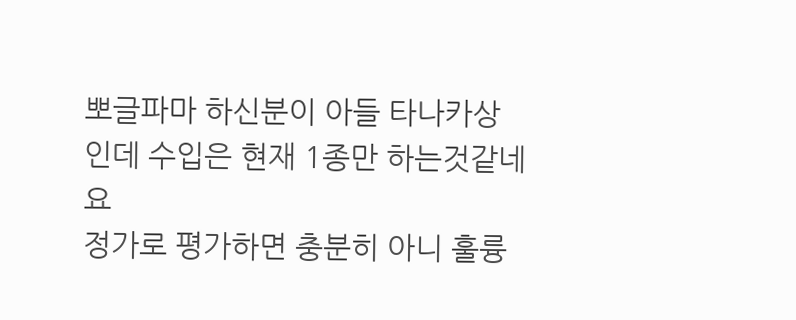뽀글파마 하신분이 아들 타나카상인데 수입은 현재 1종만 하는것같네요
정가로 평가하면 충분히 아니 훌륭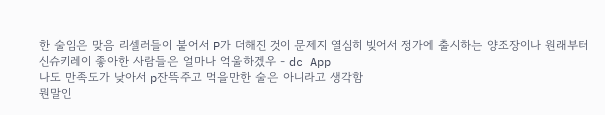한 술임은 맞음 리셀러들이 붙어서 P가 더해진 것이 문제지 열심히 빚어서 정가에 출시하는 양조장이나 원래부터 신슈키레이 좋아한 사람들은 얼마나 억울하겠우 - dc App
나도 만족도가 낮아서 p잔뜩주고 먹을만한 술은 아니라고 생각함
뭔말인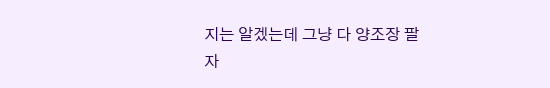지는 알겠는데 그냥 다 양조장 팔자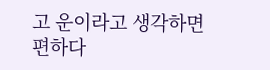고 운이라고 생각하면 편하다